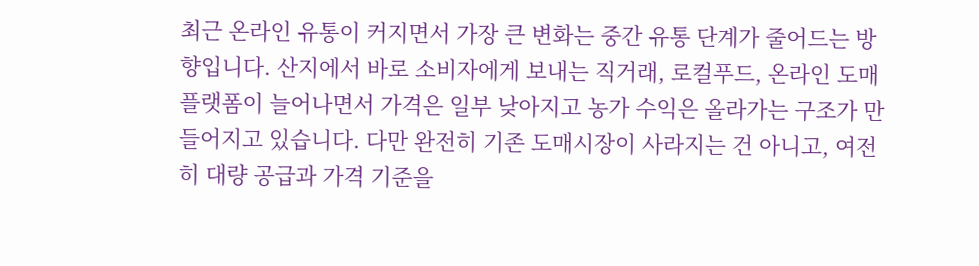최근 온라인 유통이 커지면서 가장 큰 변화는 중간 유통 단계가 줄어드는 방향입니다. 산지에서 바로 소비자에게 보내는 직거래, 로컬푸드, 온라인 도매 플랫폼이 늘어나면서 가격은 일부 낮아지고 농가 수익은 올라가는 구조가 만들어지고 있습니다. 다만 완전히 기존 도매시장이 사라지는 건 아니고, 여전히 대량 공급과 가격 기준을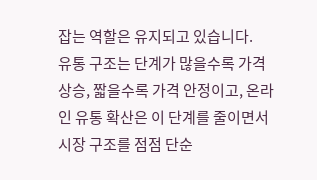잡는 역할은 유지되고 있습니다.
유통 구조는 단계가 많을수록 가격 상승, 짧을수록 가격 안정이고, 온라인 유통 확산은 이 단계를 줄이면서 시장 구조를 점점 단순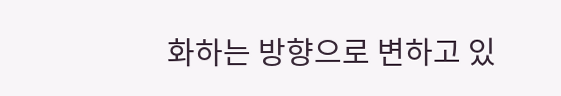화하는 방향으로 변하고 있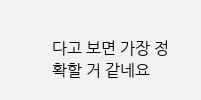다고 보면 가장 정확할 거 같네요